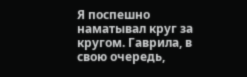Я поспешно наматывал круг за кругом. Гаврила, в свою очередь,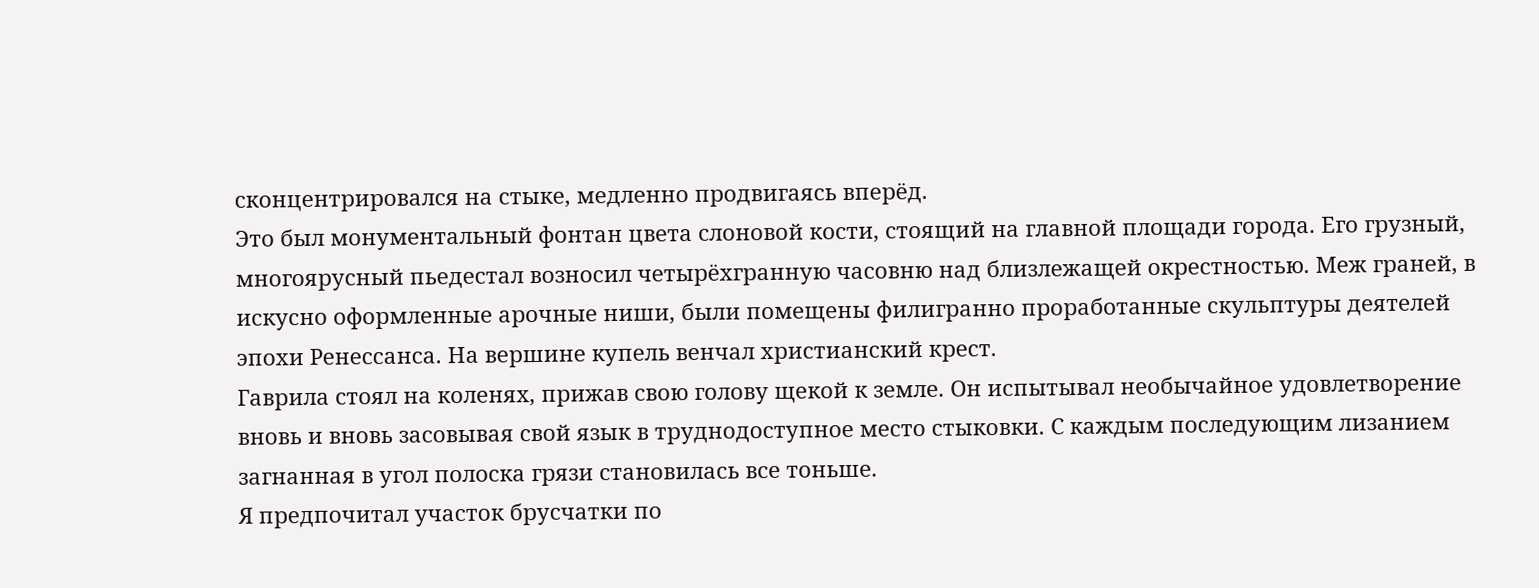сконцентрировался на стыке, медленно продвигаясь вперёд.
Это был монументальный фонтан цвета слоновой кости, стоящий на главной площади города. Его грузный, многоярусный пьедестал возносил четырёхгранную часовню над близлежащей окрестностью. Меж граней, в искусно оформленные арочные ниши, были помещены филигранно проработанные скульптуры деятелей эпохи Ренессанса. На вершине купель венчал христианский крест.
Гаврила стоял на коленях, прижав свою голову щекой к земле. Он испытывал необычайное удовлетворение вновь и вновь засовывая свой язык в труднодоступное место стыковки. С каждым последующим лизанием загнанная в угол полоска грязи становилась все тоньше.
Я предпочитал участок брусчатки по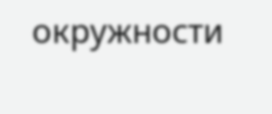окружности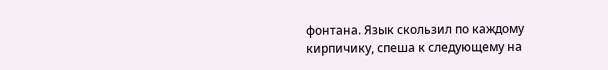фонтана. Язык скользил по каждому кирпичику, спеша к следующему на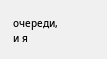очереди, и я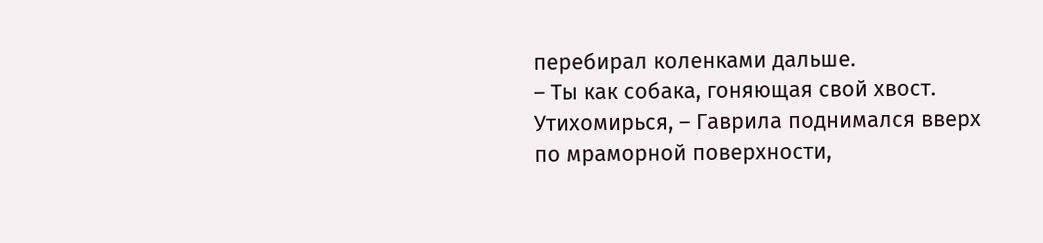перебирал коленками дальше.
– Ты как собака, гоняющая свой хвост. Утихомирься, – Гаврила поднимался вверх по мраморной поверхности,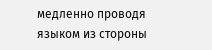медленно проводя языком из стороны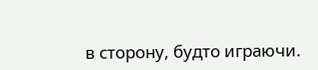в сторону, будто играючи.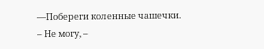—Побереги коленные чашечки.
– Не могу, –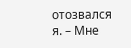отозвался я. – Мне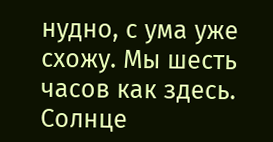нудно, с ума уже схожу. Мы шесть часов как здесь.
Солнце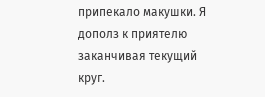припекало макушки. Я дополз к приятелю заканчивая текущий круг.